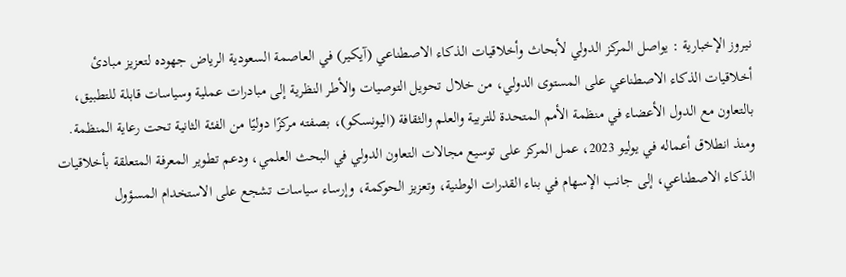نيروز الإخبارية : يواصل المركز الدولي لأبحاث وأخلاقيات الذكاء الاصطناعي (آيكير) في العاصمة السعودية الرياض جهوده لتعزيز مبادئ أخلاقيات الذكاء الاصطناعي على المستوى الدولي، من خلال تحويل التوصيات والأطر النظرية إلى مبادرات عملية وسياسات قابلة للتطبيق، بالتعاون مع الدول الأعضاء في منظمة الأمم المتحدة للتربية والعلم والثقافة (اليونسكو)، بصفته مركزًا دوليًا من الفئة الثانية تحت رعاية المنظمة.
ومنذ انطلاق أعماله في يوليو 2023، عمل المركز على توسيع مجالات التعاون الدولي في البحث العلمي، ودعم تطوير المعرفة المتعلقة بأخلاقيات الذكاء الاصطناعي، إلى جانب الإسهام في بناء القدرات الوطنية، وتعزيز الحوكمة، وإرساء سياسات تشجع على الاستخدام المسؤول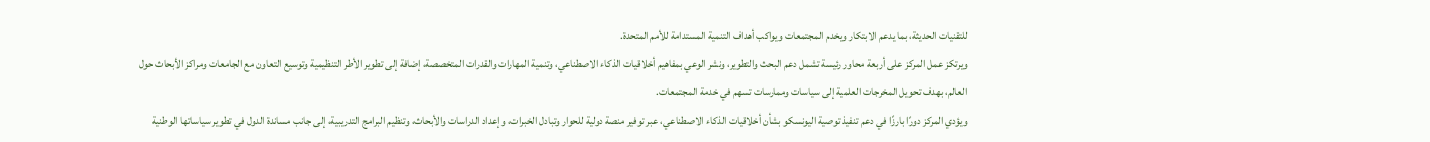للتقنيات الحديثة، بما يدعم الابتكار ويخدم المجتمعات ويواكب أهداف التنمية المستدامة للأمم المتحدة.
ويرتكز عمل المركز على أربعة محاور رئيسة تشمل دعم البحث والتطوير، ونشر الوعي بمفاهيم أخلاقيات الذكاء الاصطناعي، وتنمية المهارات والقدرات المتخصصة، إضافة إلى تطوير الأطر التنظيمية وتوسيع التعاون مع الجامعات ومراكز الأبحاث حول العالم، بهدف تحويل المخرجات العلمية إلى سياسات وممارسات تسهم في خدمة المجتمعات.
ويؤدي المركز دورًا بارزًا في دعم تنفيذ توصية اليونسكو بشأن أخلاقيات الذكاء الاصطناعي، عبر توفير منصة دولية للحوار وتبادل الخبرات، وإعداد الدراسات والأبحاث، وتنظيم البرامج التدريبية، إلى جانب مساندة الدول في تطوير سياساتها الوطنية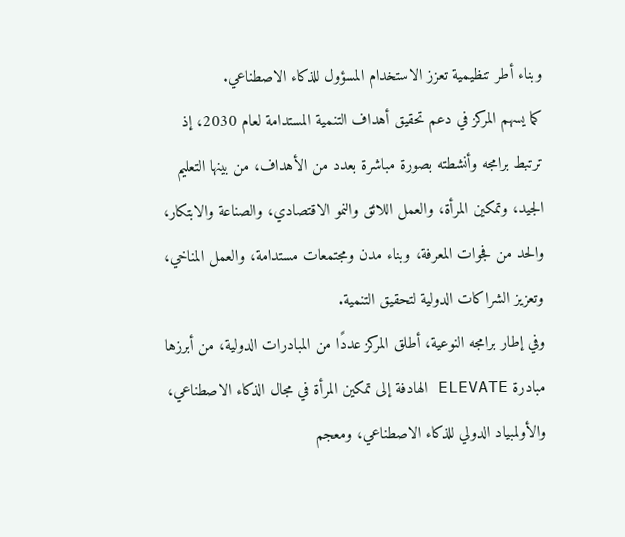وبناء أطر تنظيمية تعزز الاستخدام المسؤول للذكاء الاصطناعي.
كما يسهم المركز في دعم تحقيق أهداف التنمية المستدامة لعام 2030، إذ ترتبط برامجه وأنشطته بصورة مباشرة بعدد من الأهداف، من بينها التعليم الجيد، وتمكين المرأة، والعمل اللائق والنمو الاقتصادي، والصناعة والابتكار، والحد من فجوات المعرفة، وبناء مدن ومجتمعات مستدامة، والعمل المناخي، وتعزيز الشراكات الدولية لتحقيق التنمية.
وفي إطار برامجه النوعية، أطلق المركز عددًا من المبادرات الدولية، من أبرزها مبادرة ELEVATE الهادفة إلى تمكين المرأة في مجال الذكاء الاصطناعي، والأولمبياد الدولي للذكاء الاصطناعي، ومعجم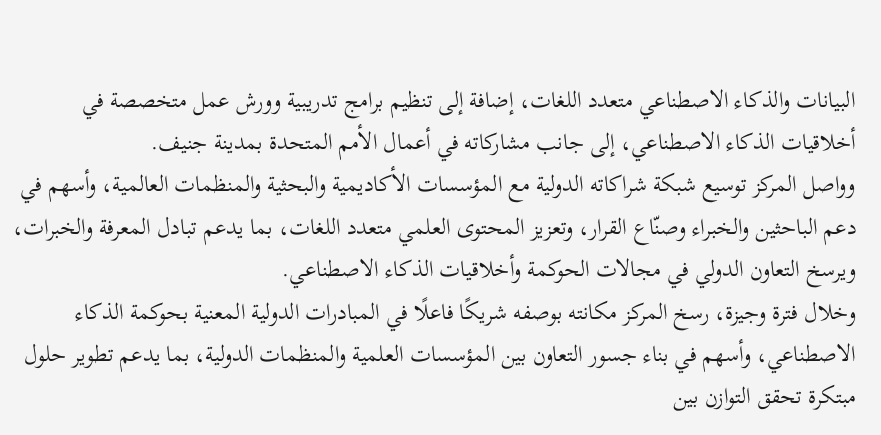البيانات والذكاء الاصطناعي متعدد اللغات، إضافة إلى تنظيم برامج تدريبية وورش عمل متخصصة في أخلاقيات الذكاء الاصطناعي، إلى جانب مشاركاته في أعمال الأمم المتحدة بمدينة جنيف.
وواصل المركز توسيع شبكة شراكاته الدولية مع المؤسسات الأكاديمية والبحثية والمنظمات العالمية، وأسهم في دعم الباحثين والخبراء وصنّاع القرار، وتعزيز المحتوى العلمي متعدد اللغات، بما يدعم تبادل المعرفة والخبرات، ويرسخ التعاون الدولي في مجالات الحوكمة وأخلاقيات الذكاء الاصطناعي.
وخلال فترة وجيزة، رسخ المركز مكانته بوصفه شريكًا فاعلًا في المبادرات الدولية المعنية بحوكمة الذكاء الاصطناعي، وأسهم في بناء جسور التعاون بين المؤسسات العلمية والمنظمات الدولية، بما يدعم تطوير حلول مبتكرة تحقق التوازن بين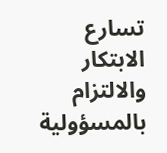تسارع الابتكار والالتزام بالمسؤولية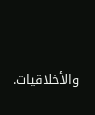والأخلاقيات.